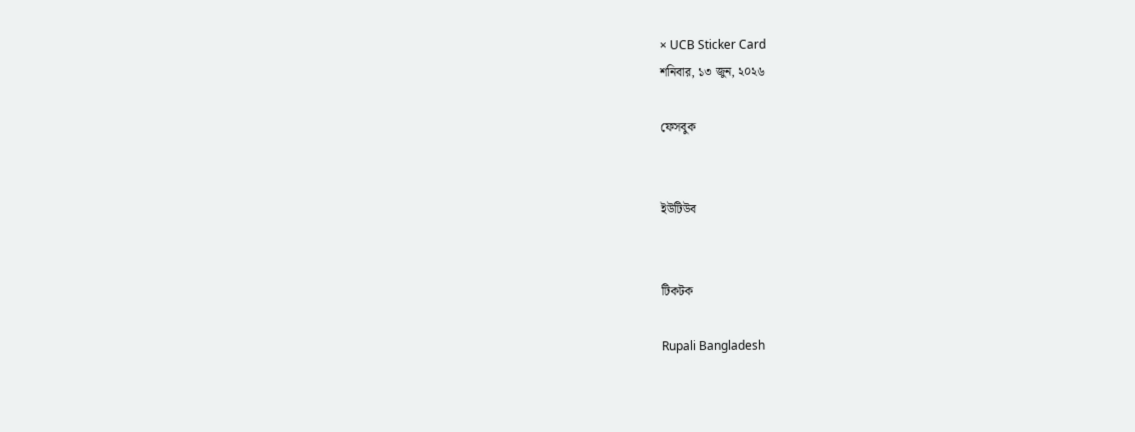× UCB Sticker Card
শনিবার, ১৩ জুন, ২০২৬

ফেসবুক


ইউটিউব


টিকটক

Rupali Bangladesh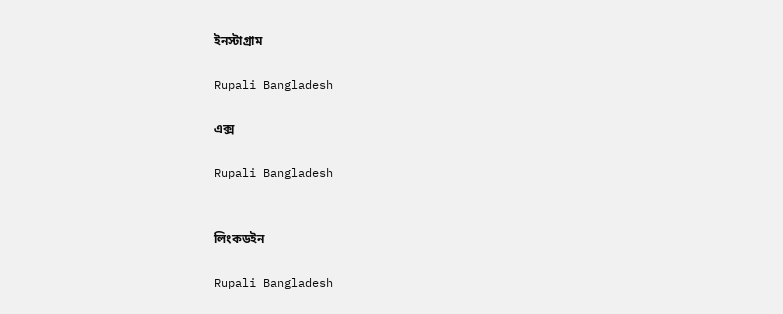ইনস্টাগ্রাম

Rupali Bangladesh

এক্স

Rupali Bangladesh


লিংকডইন

Rupali Bangladesh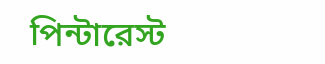পিন্টারেস্ট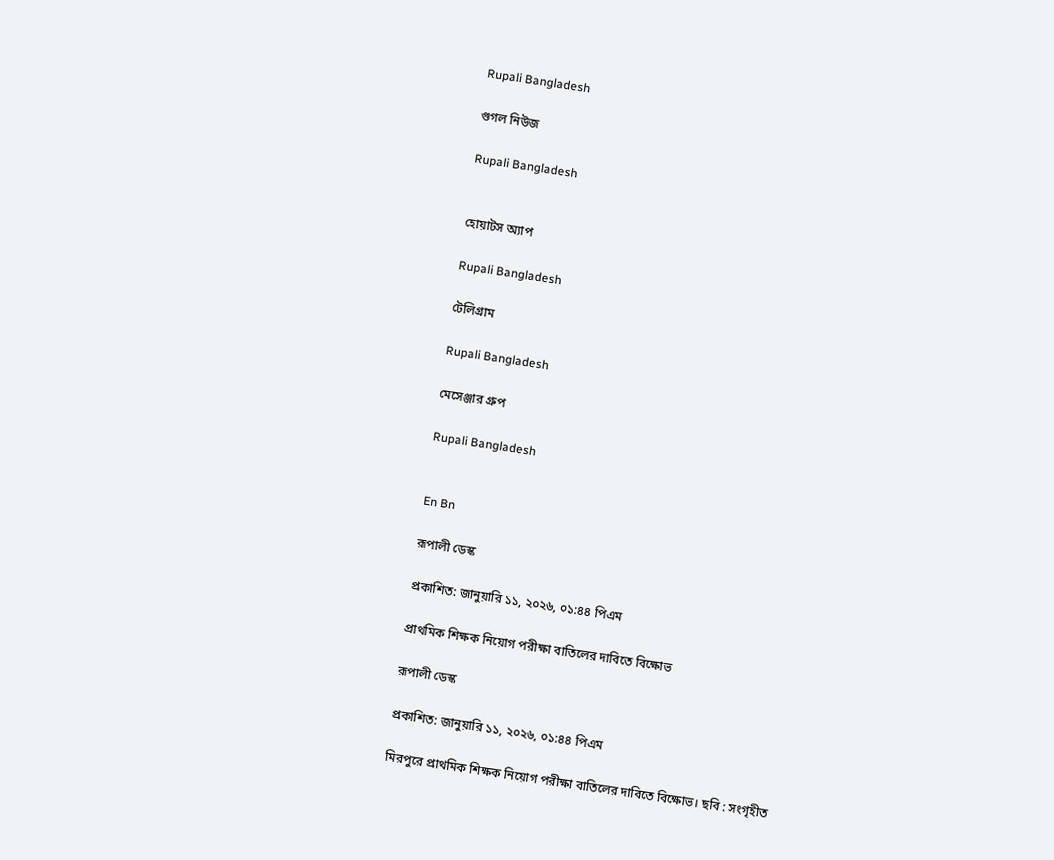Rupali Bangladesh

গুগল নিউজ

Rupali Bangladesh


হোয়াটস অ্যাপ

Rupali Bangladesh

টেলিগ্রাম

Rupali Bangladesh

মেসেঞ্জার গ্রুপ

Rupali Bangladesh


En Bn

রূপালী ডেস্ক

প্রকাশিত: জানুয়ারি ১১, ২০২৬, ০১:৪৪ পিএম

প্রাথমিক শিক্ষক নিয়োগ পরীক্ষা বাতিলের দাবিতে বিক্ষোভ

রূপালী ডেস্ক

প্রকাশিত: জানুয়ারি ১১, ২০২৬, ০১:৪৪ পিএম

মিরপুরে প্রাথমিক শিক্ষক নিয়োগ পরীক্ষা বাতিলের দাবিতে বিক্ষোভ। ছবি : সংগৃহীত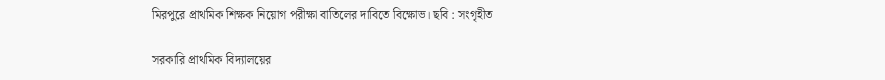মিরপুরে প্রাথমিক শিক্ষক নিয়োগ পরীক্ষা বাতিলের দাবিতে বিক্ষোভ। ছবি : সংগৃহীত

সরকারি প্রাথমিক বিদ্যালয়ের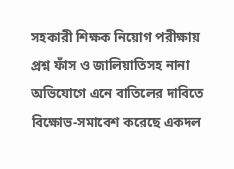সহকারী শিক্ষক নিয়োগ পরীক্ষায় প্রশ্ন ফাঁস ও জালিয়াতিসহ নানা অভিযোগে এনে বাতিলের দাবিতে বিক্ষোভ-সমাবেশ করেছে একদল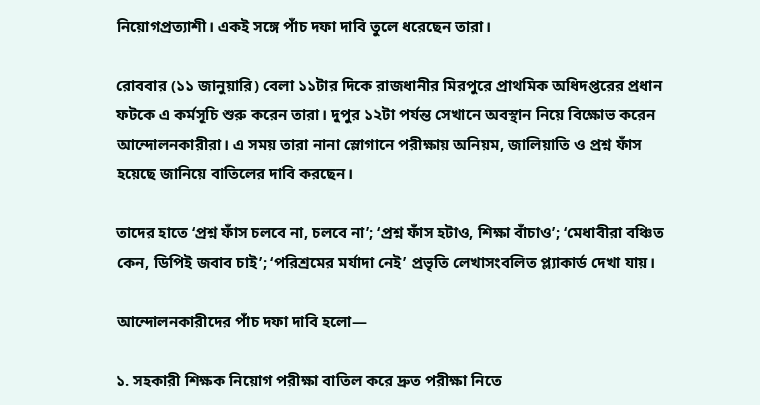নিয়োগপ্রত্যাশী। একই সঙ্গে পাঁচ দফা দাবি তুলে ধরেছেন তারা।

রোববার (১১ জানুয়ারি) বেলা ১১টার দিকে রাজধানীর মিরপুরে প্রাথমিক অধিদপ্তরের প্রধান ফটকে এ কর্মসূচি শুরু করেন তারা। দুপুর ১২টা পর্যন্ত সেখানে অবস্থান নিয়ে বিক্ষোভ করেন আন্দোলনকারীরা। এ সময় তারা নানা স্লোগানে পরীক্ষায় অনিয়ম, জালিয়াতি ও প্রশ্ন ফাঁস হয়েছে জানিয়ে বাতিলের দাবি করছেন।

তাদের হাতে ‘প্রশ্ন ফাঁস চলবে না, চলবে না’; ‘প্রশ্ন ফাঁস হটাও, শিক্ষা বাঁচাও’; ‘মেধাবীরা বঞ্চিত কেন, ডিপিই জবাব চাই’; ‘পরিশ্রমের মর্যাদা নেই’ প্রভৃতি লেখাসংবলিত প্ল্যাকার্ড দেখা যায়।

আন্দোলনকারীদের পাঁচ দফা দাবি হলো—

১. সহকারী শিক্ষক নিয়োগ পরীক্ষা বাতিল করে দ্রুত পরীক্ষা নিতে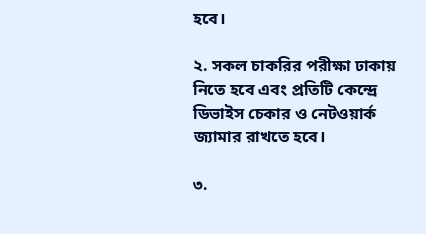হবে।

২. সকল চাকরির পরীক্ষা ঢাকায় নিতে হবে এবং প্রতিটি কেন্দ্রে ডিভাইস চেকার ও নেটওয়ার্ক জ্যামার রাখতে হবে।

৩.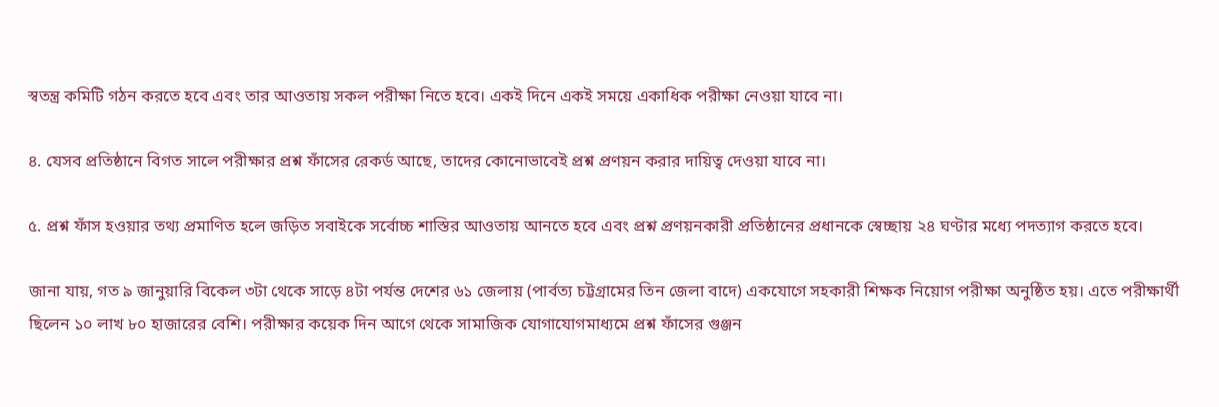স্বতন্ত্র কমিটি গঠন করতে হবে এবং তার আওতায় সকল পরীক্ষা নিতে হবে। একই দিনে একই সময়ে একাধিক পরীক্ষা নেওয়া যাবে না।

৪. যেসব প্রতিষ্ঠানে বিগত সালে পরীক্ষার প্রশ্ন ফাঁসের রেকর্ড আছে, তাদের কোনোভাবেই প্রশ্ন প্রণয়ন করার দায়িত্ব দেওয়া যাবে না।

৫. প্রশ্ন ফাঁস হওয়ার তথ্য প্রমাণিত হলে জড়িত সবাইকে সর্বোচ্চ শাস্তির আওতায় আনতে হবে এবং প্রশ্ন প্রণয়নকারী প্রতিষ্ঠানের প্রধানকে স্বেচ্ছায় ২৪ ঘণ্টার মধ্যে পদত্যাগ করতে হবে।

জানা যায়, গত ৯ জানুয়ারি বিকেল ৩টা থেকে সাড়ে ৪টা পর্যন্ত দেশের ৬১ জেলায় (পার্বত্য চট্টগ্রামের তিন জেলা বাদে) একযোগে সহকারী শিক্ষক নিয়োগ পরীক্ষা অনুষ্ঠিত হয়। এতে পরীক্ষার্থী ছিলেন ১০ লাখ ৮০ হাজারের বেশি। পরীক্ষার কয়েক দিন আগে থেকে সামাজিক যোগাযোগমাধ্যমে প্রশ্ন ফাঁসের গুঞ্জন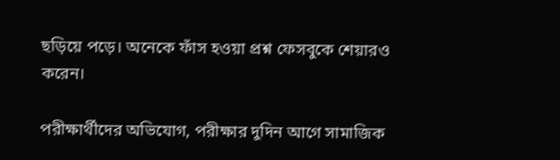ছড়িয়ে পড়ে। অনেকে ফাঁস হওয়া প্রশ্ন ফেসবুকে শেয়ারও করেন।

পরীক্ষার্থীদের অভিযোগ, পরীক্ষার দুদিন আগে সামাজিক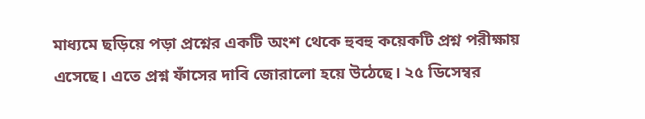মাধ্যমে ছড়িয়ে পড়া প্রশ্নের একটি অংশ থেকে হুবহু কয়েকটি প্রশ্ন পরীক্ষায় এসেছে। এতে প্রশ্ন ফাঁসের দাবি জোরালো হয়ে উঠেছে। ২৫ ডিসেম্বর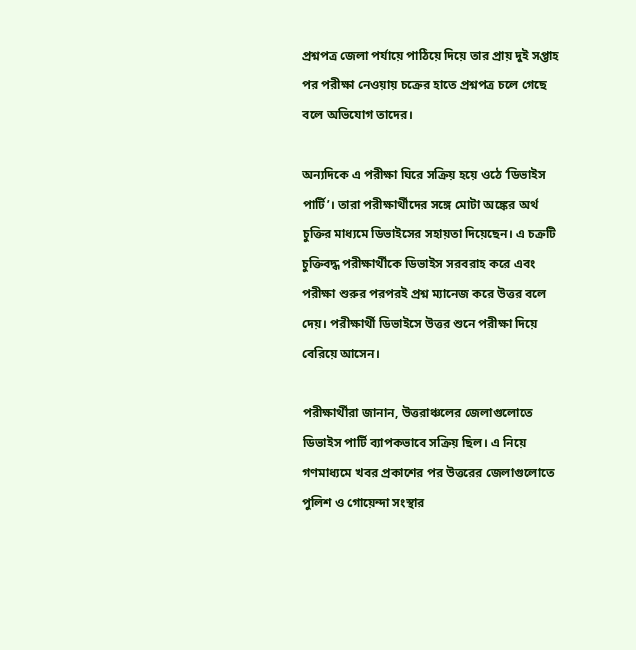প্রশ্নপত্র জেলা পর্যায়ে পাঠিয়ে দিয়ে তার প্রায় দুই সপ্তাহ পর পরীক্ষা নেওয়ায় চক্রের হাতে প্রশ্নপত্র চলে গেছে বলে অভিযোগ তাদের।

অন্যদিকে এ পরীক্ষা ঘিরে সক্রিয় হয়ে ওঠে ‘ডিভাইস পার্টি’। তারা পরীক্ষার্থীদের সঙ্গে মোটা অঙ্কের অর্থ চুক্তির মাধ্যমে ডিভাইসের সহায়তা দিয়েছেন। এ চক্রটি চুক্তিবদ্ধ পরীক্ষার্থীকে ডিভাইস সরবরাহ করে এবং পরীক্ষা শুরুর পরপরই প্রশ্ন ম্যানেজ করে উত্তর বলে দেয়। পরীক্ষার্থী ডিভাইসে উত্তর শুনে পরীক্ষা দিয়ে বেরিয়ে আসেন।

পরীক্ষার্থীরা জানান, উত্তরাঞ্চলের জেলাগুলোতে ডিভাইস পার্টি ব্যাপকভাবে সক্রিয় ছিল। এ নিয়ে গণমাধ্যমে খবর প্রকাশের পর উত্তরের জেলাগুলোতে পুলিশ ও গোয়েন্দা সংস্থার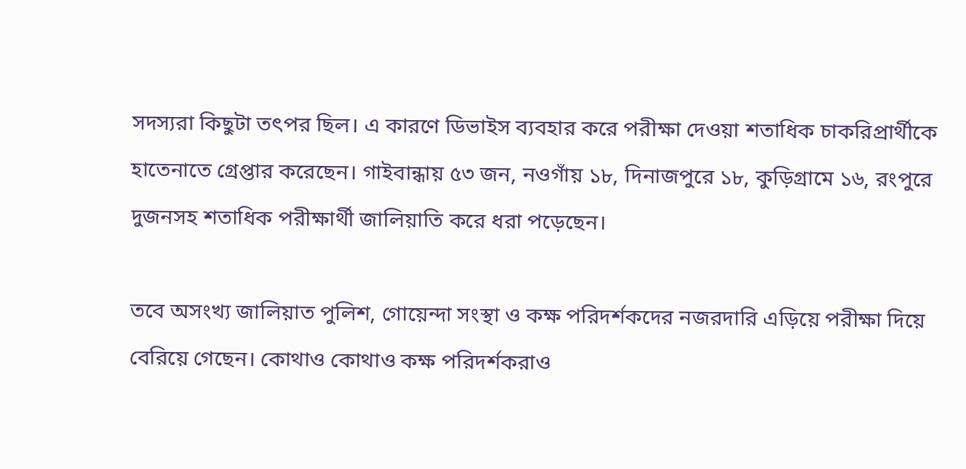সদস্যরা কিছুটা তৎপর ছিল। এ কারণে ডিভাইস ব্যবহার করে পরীক্ষা দেওয়া শতাধিক চাকরিপ্রার্থীকে হাতেনাতে গ্রেপ্তার করেছেন। গাইবান্ধায় ৫৩ জন, নওগাঁয় ১৮, দিনাজপুরে ১৮, কুড়িগ্রামে ১৬, রংপুরে দুজনসহ শতাধিক পরীক্ষার্থী জালিয়াতি করে ধরা পড়েছেন।

তবে অসংখ্য জালিয়াত পুলিশ, গোয়েন্দা সংস্থা ও কক্ষ পরিদর্শকদের নজরদারি এড়িয়ে পরীক্ষা দিয়ে বেরিয়ে গেছেন। কোথাও কোথাও কক্ষ পরিদর্শকরাও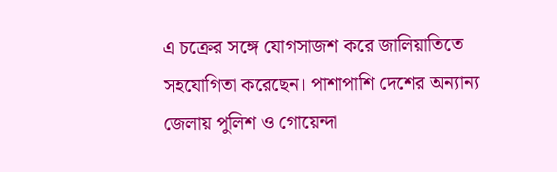এ চক্রের সঙ্গে যোগসাজশ করে জালিয়াতিতে সহযোগিতা করেছেন। পাশাপাশি দেশের অন্যান্য জেলায় পুলিশ ও গোয়েন্দা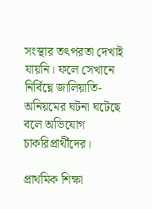সংস্থার তৎপরতা দেখাই যায়নি। ফলে সেখানে নির্বিঘ্নে জালিয়াতি-অনিয়মের ঘটনা ঘটেছে বলে অভিযোগ চাকরিপ্রার্থীদের।

প্রাথমিক শিক্ষা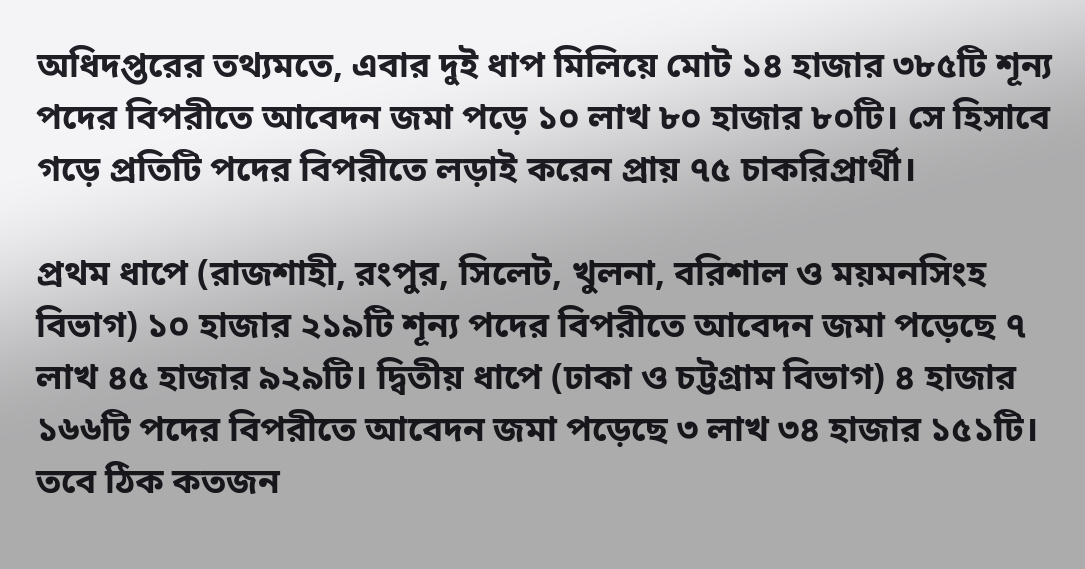অধিদপ্তরের তথ্যমতে, এবার দুই ধাপ মিলিয়ে মোট ১৪ হাজার ৩৮৫টি শূন্য পদের বিপরীতে আবেদন জমা পড়ে ১০ লাখ ৮০ হাজার ৮০টি। সে হিসাবে গড়ে প্রতিটি পদের বিপরীতে লড়াই করেন প্রায় ৭৫ চাকরিপ্রার্থী।

প্রথম ধাপে (রাজশাহী, রংপুর, সিলেট, খুলনা, বরিশাল ও ময়মনসিংহ বিভাগ) ১০ হাজার ২১৯টি শূন্য পদের বিপরীতে আবেদন জমা পড়েছে ৭ লাখ ৪৫ হাজার ৯২৯টি। দ্বিতীয় ধাপে (ঢাকা ও চট্টগ্রাম বিভাগ) ৪ হাজার ১৬৬টি পদের বিপরীতে আবেদন জমা পড়েছে ৩ লাখ ৩৪ হাজার ১৫১টি। তবে ঠিক কতজন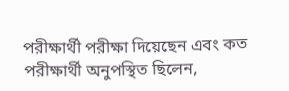পরীক্ষার্থী পরীক্ষা দিয়েছেন এবং কত পরীক্ষার্থী অনুপস্থিত ছিলেন,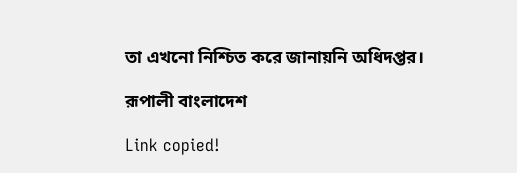তা এখনো নিশ্চিত করে জানায়নি অধিদপ্তর।

রূপালী বাংলাদেশ

Link copied!